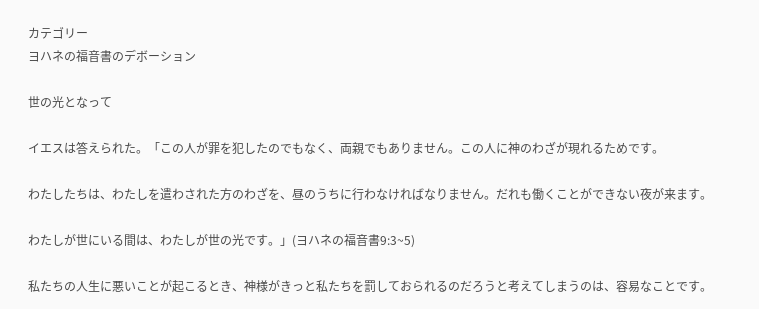カテゴリー
ヨハネの福音書のデボーション

世の光となって

イエスは答えられた。「この人が罪を犯したのでもなく、両親でもありません。この人に神のわざが現れるためです。

わたしたちは、わたしを遣わされた方のわざを、昼のうちに行わなければなりません。だれも働くことができない夜が来ます。

わたしが世にいる間は、わたしが世の光です。」(ヨハネの福音書9:3~5)

私たちの人生に悪いことが起こるとき、神様がきっと私たちを罰しておられるのだろうと考えてしまうのは、容易なことです。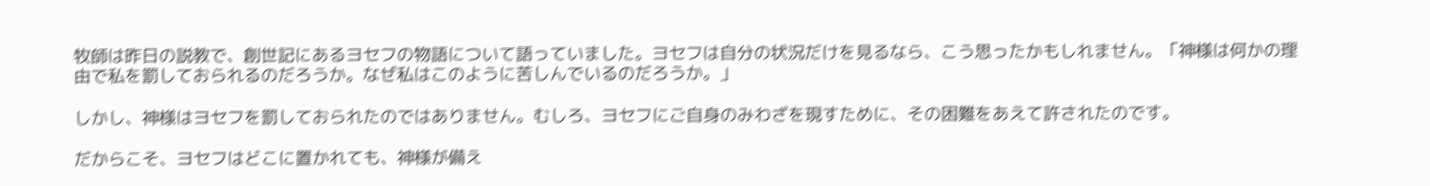牧師は昨日の説教で、創世記にあるヨセフの物語について語っていました。ヨセフは自分の状況だけを見るなら、こう思ったかもしれません。「神様は何かの理由で私を罰しておられるのだろうか。なぜ私はこのように苦しんでいるのだろうか。」

しかし、神様はヨセフを罰しておられたのではありません。むしろ、ヨセフにご自身のみわざを現すために、その困難をあえて許されたのです。

だからこそ、ヨセフはどこに置かれても、神様が備え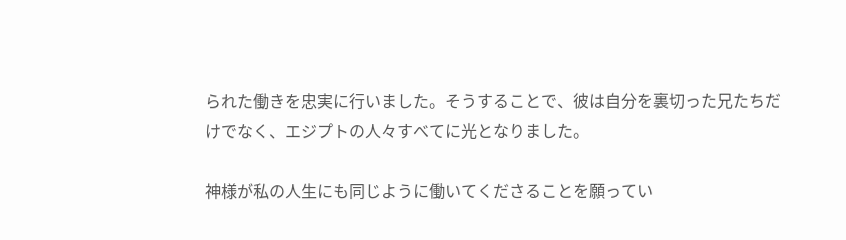られた働きを忠実に行いました。そうすることで、彼は自分を裏切った兄たちだけでなく、エジプトの人々すべてに光となりました。

神様が私の人生にも同じように働いてくださることを願ってい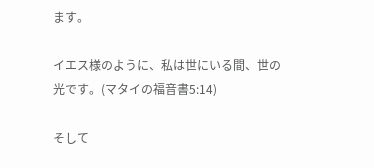ます。

イエス様のように、私は世にいる間、世の光です。(マタイの福音書5:14)

そして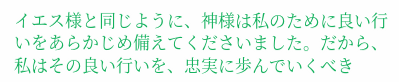イエス様と同じように、神様は私のために良い行いをあらかじめ備えてくださいました。だから、私はその良い行いを、忠実に歩んでいくべき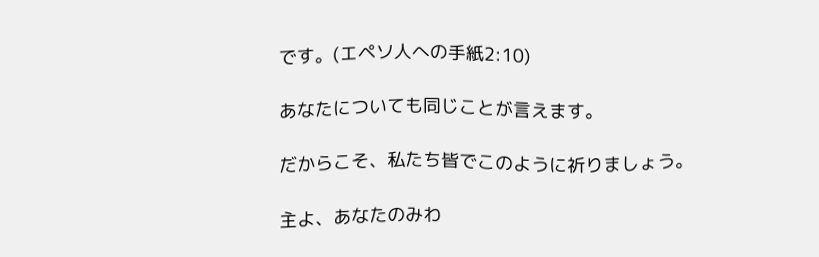です。(エペソ人への手紙2:10)

あなたについても同じことが言えます。

だからこそ、私たち皆でこのように祈りましょう。

主よ、あなたのみわ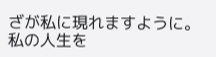ざが私に現れますように。私の人生を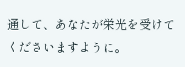通して、あなたが栄光を受けてくださいますように。